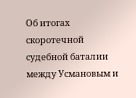Об итогах скоротечной судебной баталии между Усмановым и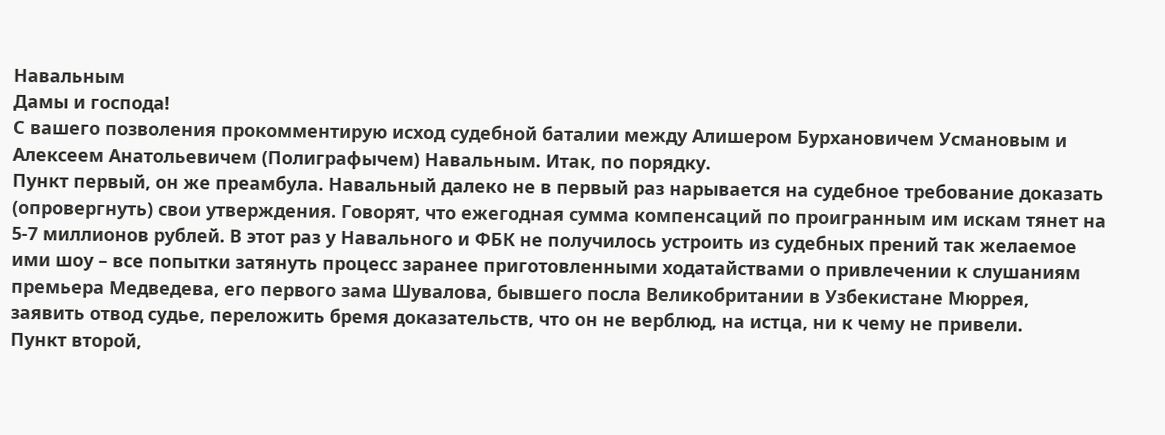Навальным
Дамы и господа!
С вашего позволения прокомментирую исход судебной баталии между Алишером Бурхановичем Усмановым и Алексеем Анатольевичем (Полиграфычем) Навальным. Итак, по порядку.
Пункт первый, он же преамбула. Навальный далеко не в первый раз нарывается на судебное требование доказать (опровергнуть) свои утверждения. Говорят, что ежегодная сумма компенсаций по проигранным им искам тянет на 5-7 миллионов рублей. В этот раз у Навального и ФБК не получилось устроить из судебных прений так желаемое ими шоу – все попытки затянуть процесс заранее приготовленными ходатайствами о привлечении к слушаниям премьера Медведева, его первого зама Шувалова, бывшего посла Великобритании в Узбекистане Мюррея, заявить отвод судье, переложить бремя доказательств, что он не верблюд, на истца, ни к чему не привели.
Пункт второй,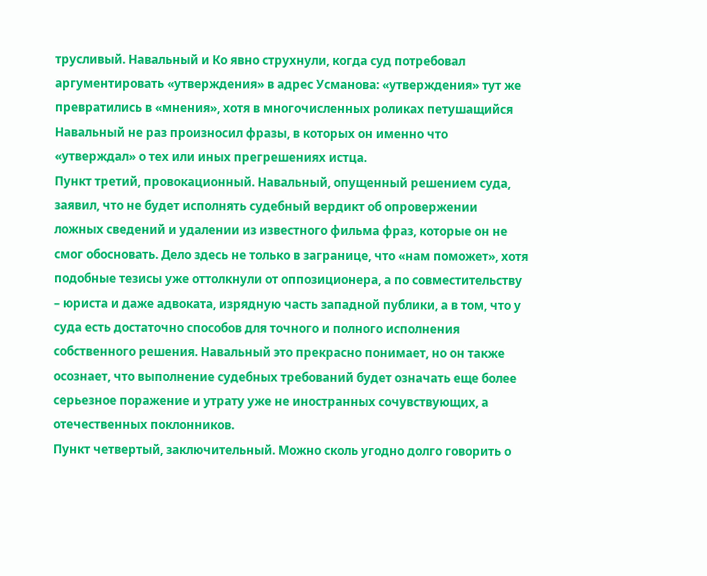трусливый. Навальный и Ко явно струхнули, когда суд потребовал аргументировать «утверждения» в адрес Усманова: «утверждения» тут же превратились в «мнения», хотя в многочисленных роликах петушащийся Навальный не раз произносил фразы, в которых он именно что «утверждал» о тех или иных прегрешениях истца.
Пункт третий, провокационный. Навальный, опущенный решением суда, заявил, что не будет исполнять судебный вердикт об опровержении ложных сведений и удалении из известного фильма фраз, которые он не смог обосновать. Дело здесь не только в загранице, что «нам поможет», хотя подобные тезисы уже оттолкнули от оппозиционера, а по совместительству – юриста и даже адвоката, изрядную часть западной публики, а в том, что у суда есть достаточно способов для точного и полного исполнения собственного решения. Навальный это прекрасно понимает, но он также осознает, что выполнение судебных требований будет означать еще более серьезное поражение и утрату уже не иностранных сочувствующих, а отечественных поклонников.
Пункт четвертый, заключительный. Можно сколь угодно долго говорить о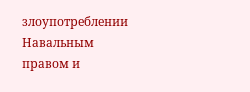злоупотреблении Навальным правом и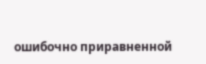ошибочно приравненной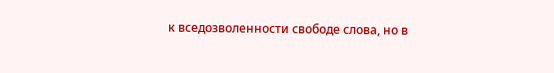к вседозволенности свободе слова, но в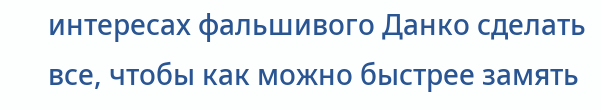интересах фальшивого Данко сделать все, чтобы как можно быстрее замять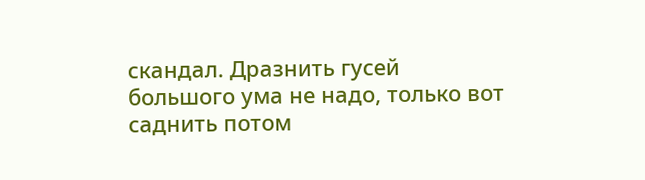скандал. Дразнить гусей большого ума не надо, только вот саднить потом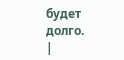будет долго.
|